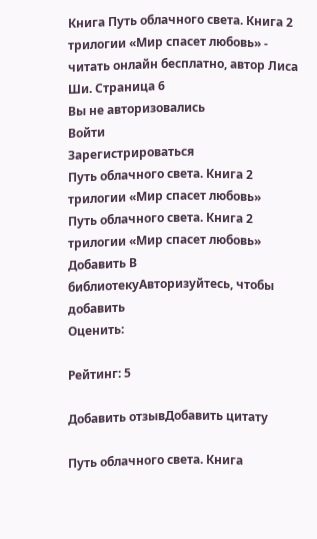Книга Путь облачного света. Книга 2 трилогии «Мир спасет любовь» - читать онлайн бесплатно, автор Лиса Ши. Cтраница 6
Вы не авторизовались
Войти
Зарегистрироваться
Путь облачного света. Книга 2 трилогии «Мир спасет любовь»
Путь облачного света. Книга 2 трилогии «Мир спасет любовь»
Добавить В библиотекуАвторизуйтесь, чтобы добавить
Оценить:

Рейтинг: 5

Добавить отзывДобавить цитату

Путь облачного света. Книга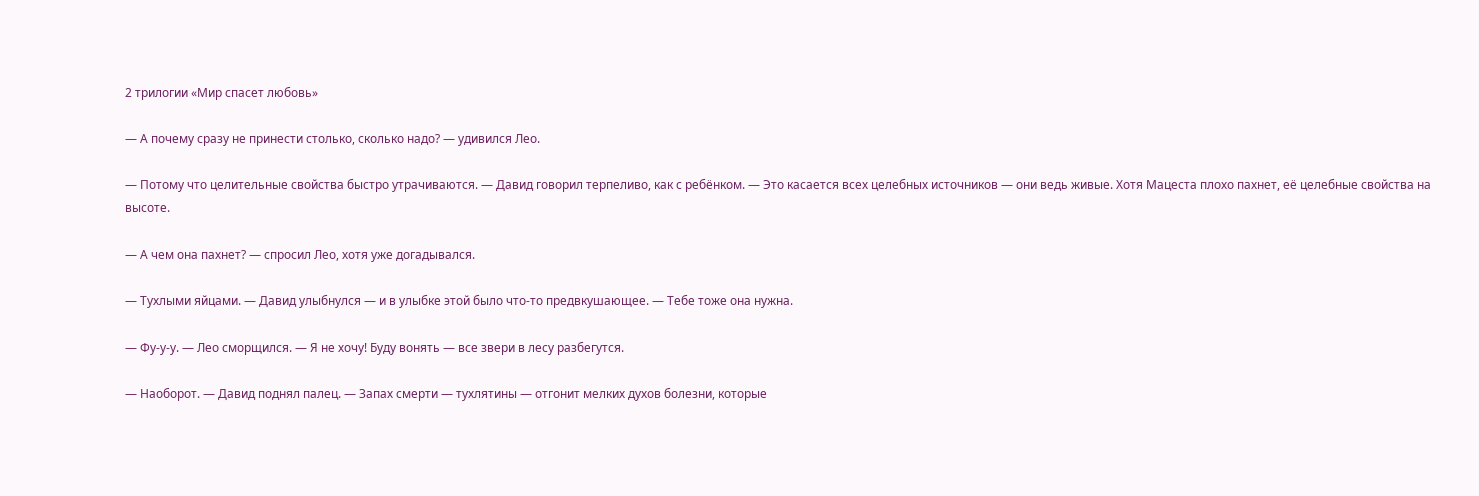2 трилогии «Мир спасет любовь»

— А почему сразу не принести столько, сколько надо? — удивился Лео.

— Потому что целительные свойства быстро утрачиваются. — Давид говорил терпеливо, как с ребёнком. — Это касается всех целебных источников — они ведь живые. Хотя Мацеста плохо пахнет, её целебные свойства на высоте.

— А чем она пахнет? — спросил Лео, хотя уже догадывался.

— Тухлыми яйцами. — Давид улыбнулся — и в улыбке этой было что-то предвкушающее. — Тебе тоже она нужна.

— Фу-у-у. — Лео сморщился. — Я не хочу! Буду вонять — все звери в лесу разбегутся.

— Наоборот. — Давид поднял палец. — Запах смерти — тухлятины — отгонит мелких духов болезни, которые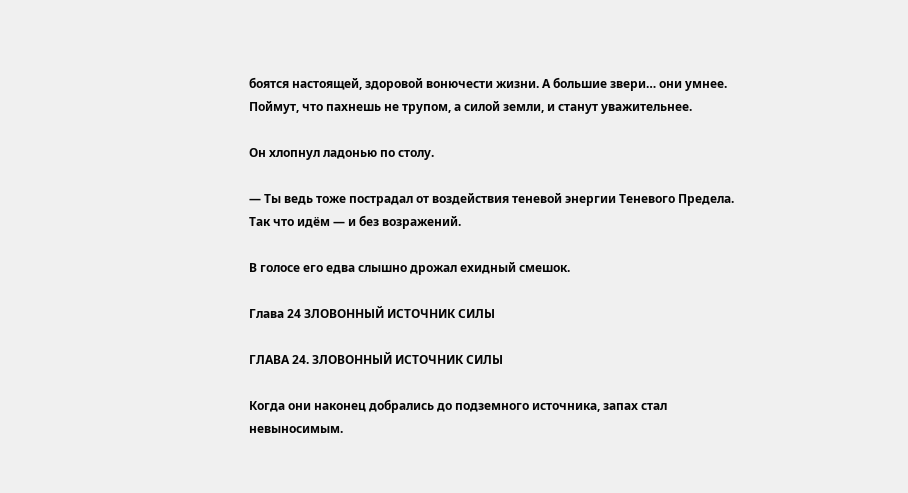боятся настоящей, здоровой вонючести жизни. А большие звери… они умнее. Поймут, что пахнешь не трупом, а силой земли, и станут уважительнее.

Он хлопнул ладонью по столу.

— Ты ведь тоже пострадал от воздействия теневой энергии Теневого Предела. Так что идём — и без возражений.

В голосе его едва слышно дрожал ехидный смешок.

Глава 24 ЗЛОВОННЫЙ ИСТОЧНИК СИЛЫ

ГЛАВА 24. ЗЛОВОННЫЙ ИСТОЧНИК СИЛЫ

Когда они наконец добрались до подземного источника, запах стал невыносимым.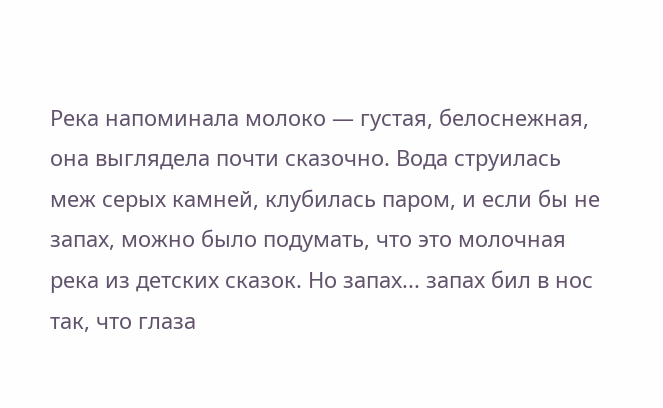Река напоминала молоко — густая, белоснежная, она выглядела почти сказочно. Вода струилась меж серых камней, клубилась паром, и если бы не запах, можно было подумать, что это молочная река из детских сказок. Но запах... запах бил в нос так, что глаза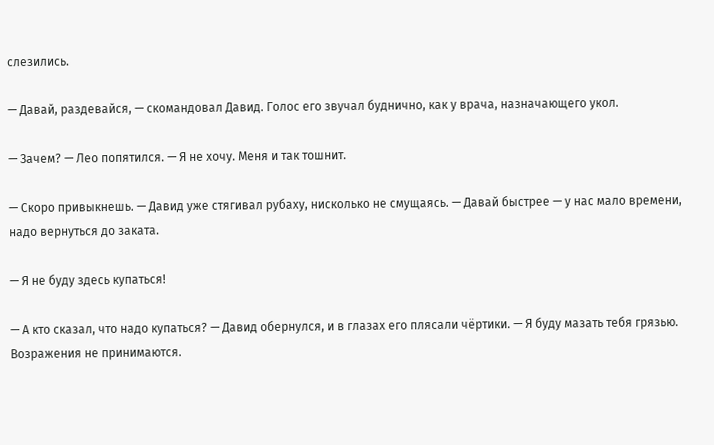слезились.

— Давай, раздевайся, — скомандовал Давид. Голос его звучал буднично, как у врача, назначающего укол.

— Зачем? — Лео попятился. — Я не хочу. Меня и так тошнит.

— Скоро привыкнешь. — Давид уже стягивал рубаху, нисколько не смущаясь. — Давай быстрее — у нас мало времени, надо вернуться до заката.

— Я не буду здесь купаться!

— А кто сказал, что надо купаться? — Давид обернулся, и в глазах его плясали чёртики. — Я буду мазать тебя грязью. Возражения не принимаются.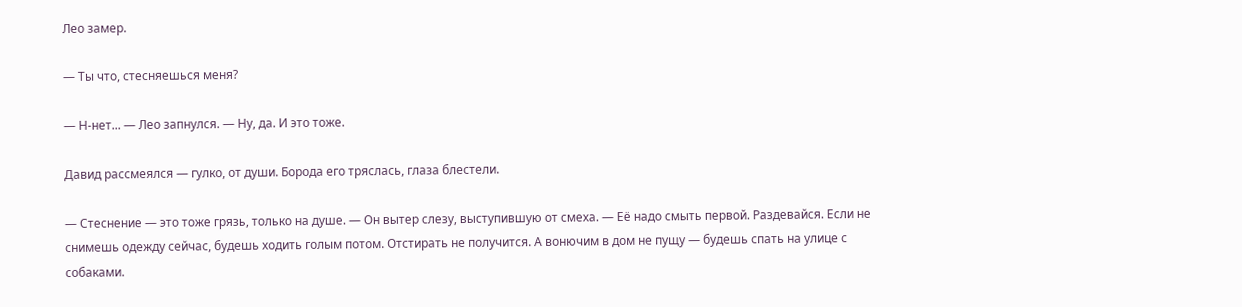Лео замер.

— Ты что, стесняешься меня?

— Н-нет... — Лео запнулся. — Ну, да. И это тоже.

Давид рассмеялся — гулко, от души. Борода его тряслась, глаза блестели.

— Стеснение — это тоже грязь, только на душе. — Он вытер слезу, выступившую от смеха. — Её надо смыть первой. Раздевайся. Если не снимешь одежду сейчас, будешь ходить голым потом. Отстирать не получится. А вонючим в дом не пущу — будешь спать на улице с собаками.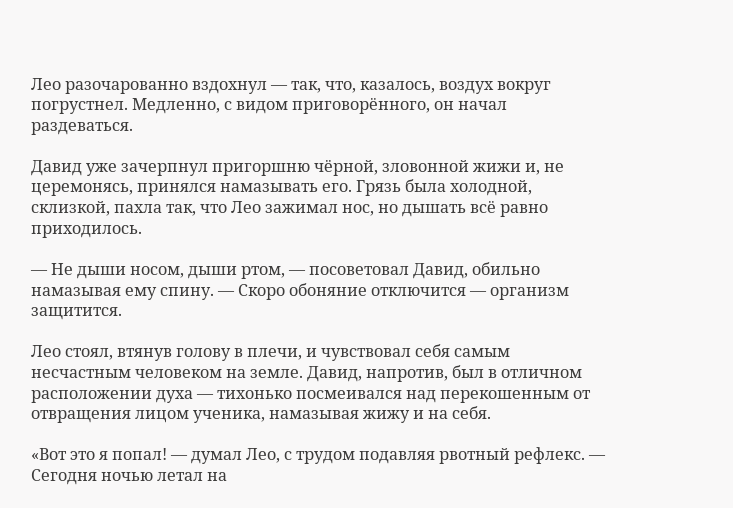Лео разочарованно вздохнул — так, что, казалось, воздух вокруг погрустнел. Медленно, с видом приговорённого, он начал раздеваться.

Давид уже зачерпнул пригоршню чёрной, зловонной жижи и, не церемонясь, принялся намазывать его. Грязь была холодной, склизкой, пахла так, что Лео зажимал нос, но дышать всё равно приходилось.

— Не дыши носом, дыши ртом, — посоветовал Давид, обильно намазывая ему спину. — Скоро обоняние отключится — организм защитится.

Лео стоял, втянув голову в плечи, и чувствовал себя самым несчастным человеком на земле. Давид, напротив, был в отличном расположении духа — тихонько посмеивался над перекошенным от отвращения лицом ученика, намазывая жижу и на себя.

«Вот это я попал! — думал Лео, с трудом подавляя рвотный рефлекс. — Сегодня ночью летал на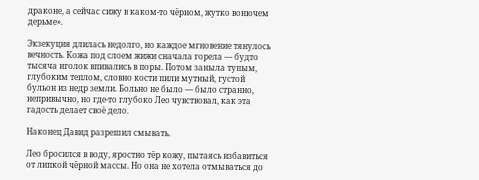драконе, а сейчас сижу в каком-то чёрном, жутко вонючем дерьме».

Экзекуция длилась недолго, но каждое мгновение тянулось вечность. Кожа под слоем жижи сначала горела — будто тысяча иголок впивались в поры. Потом заныла тупым, глубоким теплом, словно кости пили мутный, густой бульон из недр земли. Больно не было — было странно, непривычно, но где-то глубоко Лео чувствовал, как эта гадость делает своё дело.

Наконец Давид разрешил смывать.

Лео бросился в воду, яростно тёр кожу, пытаясь избавиться от липкой чёрной массы. Но она не хотела отмываться до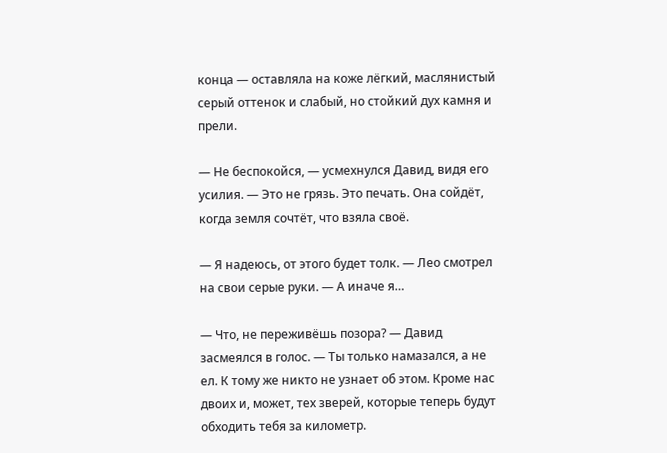конца — оставляла на коже лёгкий, маслянистый серый оттенок и слабый, но стойкий дух камня и прели.

— Не беспокойся, — усмехнулся Давид, видя его усилия. — Это не грязь. Это печать. Она сойдёт, когда земля сочтёт, что взяла своё.

— Я надеюсь, от этого будет толк. — Лео смотрел на свои серые руки. — А иначе я…

— Что, не переживёшь позора? — Давид засмеялся в голос. — Ты только намазался, а не ел. К тому же никто не узнает об этом. Кроме нас двоих и, может, тех зверей, которые теперь будут обходить тебя за километр.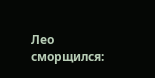Лео сморщился: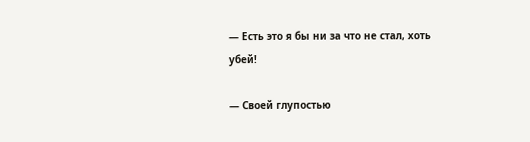— Есть это я бы ни за что не стал, хоть убей!

— Своей глупостью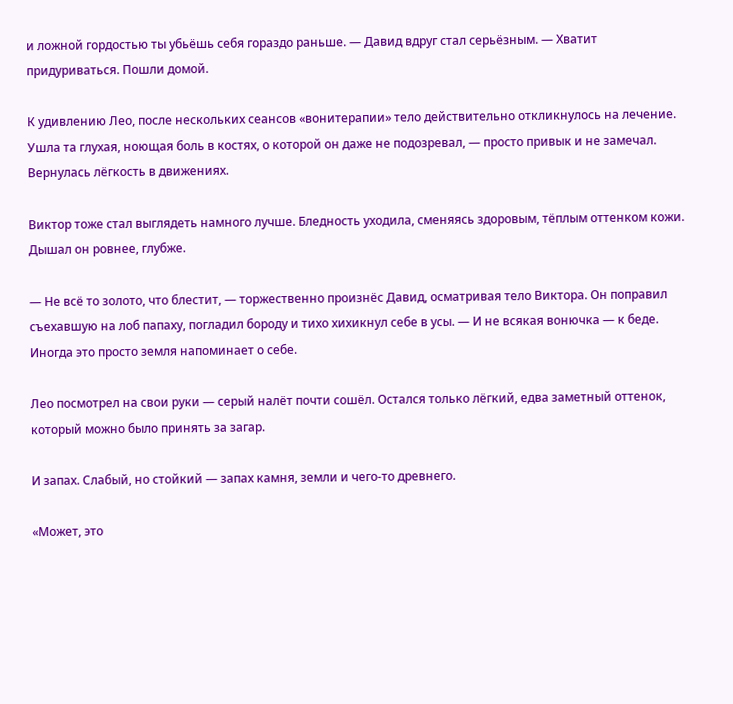и ложной гордостью ты убьёшь себя гораздо раньше. — Давид вдруг стал серьёзным. — Хватит придуриваться. Пошли домой.

К удивлению Лео, после нескольких сеансов «вонитерапии» тело действительно откликнулось на лечение. Ушла та глухая, ноющая боль в костях, о которой он даже не подозревал, — просто привык и не замечал. Вернулась лёгкость в движениях.

Виктор тоже стал выглядеть намного лучше. Бледность уходила, сменяясь здоровым, тёплым оттенком кожи. Дышал он ровнее, глубже.

— Не всё то золото, что блестит, — торжественно произнёс Давид, осматривая тело Виктора. Он поправил съехавшую на лоб папаху, погладил бороду и тихо хихикнул себе в усы. — И не всякая вонючка — к беде. Иногда это просто земля напоминает о себе.

Лео посмотрел на свои руки — серый налёт почти сошёл. Остался только лёгкий, едва заметный оттенок, который можно было принять за загар.

И запах. Слабый, но стойкий — запах камня, земли и чего-то древнего.

«Может, это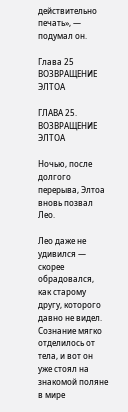действительно печать», — подумал он.

Глава 25 ВОЗВРАЩЕНИЕ ЭЛТОА

ГЛАВА 25. ВОЗВРАЩЕНИЕ ЭЛТОА

Ночью, после долгого перерыва, Элтоа вновь позвал Лео.

Лео даже не удивился — скорее обрадовался, как старому другу, которого давно не видел. Сознание мягко отделилось от тела, и вот он уже стоял на знакомой поляне в мире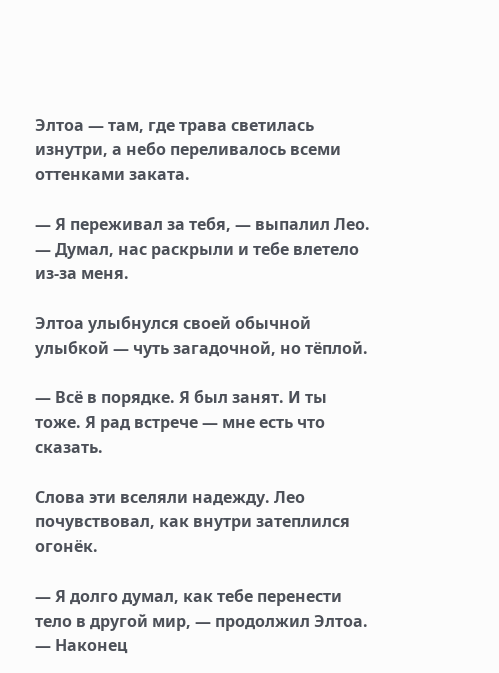Элтоа — там, где трава светилась изнутри, а небо переливалось всеми оттенками заката.

— Я переживал за тебя, — выпалил Лео. — Думал, нас раскрыли и тебе влетело из-за меня.

Элтоа улыбнулся своей обычной улыбкой — чуть загадочной, но тёплой.

— Всё в порядке. Я был занят. И ты тоже. Я рад встрече — мне есть что сказать.

Слова эти вселяли надежду. Лео почувствовал, как внутри затеплился огонёк.

— Я долго думал, как тебе перенести тело в другой мир, — продолжил Элтоа. — Наконец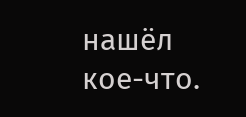нашёл кое-что.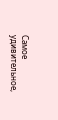Самое удивительное,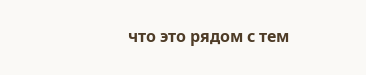что это рядом с тем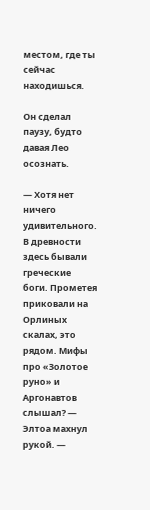местом, где ты сейчас находишься.

Он сделал паузу, будто давая Лео осознать.

— Хотя нет ничего удивительного. В древности здесь бывали греческие боги. Прометея приковали на Орлиных скалах, это рядом. Мифы про «Золотое руно» и Аргонавтов слышал? — Элтоа махнул рукой. —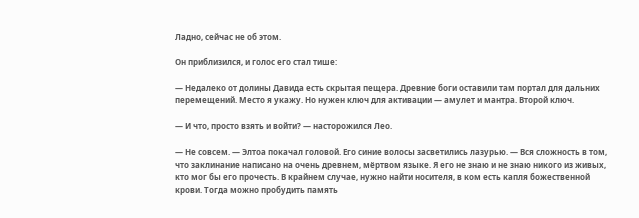Ладно, сейчас не об этом.

Он приблизился, и голос его стал тише:

— Недалеко от долины Давида есть скрытая пещера. Древние боги оставили там портал для дальних перемещений. Место я укажу. Но нужен ключ для активации — амулет и мантра. Второй ключ.

— И что, просто взять и войти? — насторожился Лео.

— Не совсем. — Элтоа покачал головой. Его синие волосы засветились лазурью. — Вся сложность в том, что заклинание написано на очень древнем, мёртвом языке. Я его не знаю и не знаю никого из живых, кто мог бы его прочесть. В крайнем случае, нужно найти носителя, в ком есть капля божественной крови. Тогда можно пробудить память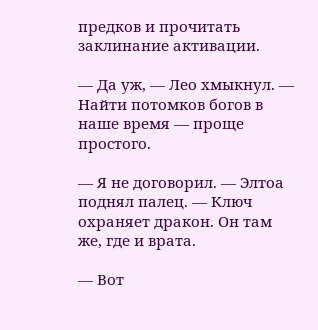предков и прочитать заклинание активации.

— Да уж, — Лео хмыкнул. — Найти потомков богов в наше время — проще простого.

— Я не договорил. — Элтоа поднял палец. — Ключ охраняет дракон. Он там же, где и врата.

— Вот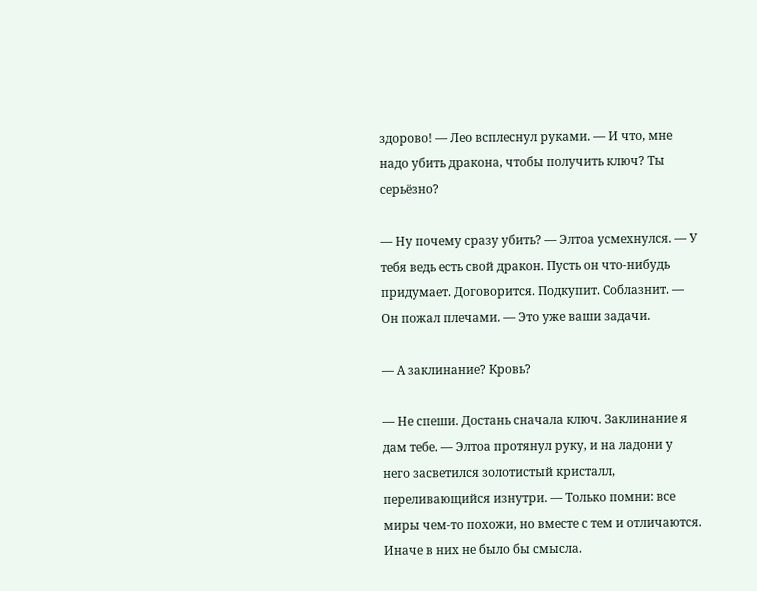здорово! — Лео всплеснул руками. — И что, мне надо убить дракона, чтобы получить ключ? Ты серьёзно?

— Ну почему сразу убить? — Элтоа усмехнулся. — У тебя ведь есть свой дракон. Пусть он что-нибудь придумает. Договорится. Подкупит. Соблазнит. — Он пожал плечами. — Это уже ваши задачи.

— А заклинание? Кровь?

— Не спеши. Достань сначала ключ. Заклинание я дам тебе. — Элтоа протянул руку, и на ладони у него засветился золотистый кристалл, переливающийся изнутри. — Только помни: все миры чем-то похожи, но вместе с тем и отличаются. Иначе в них не было бы смысла.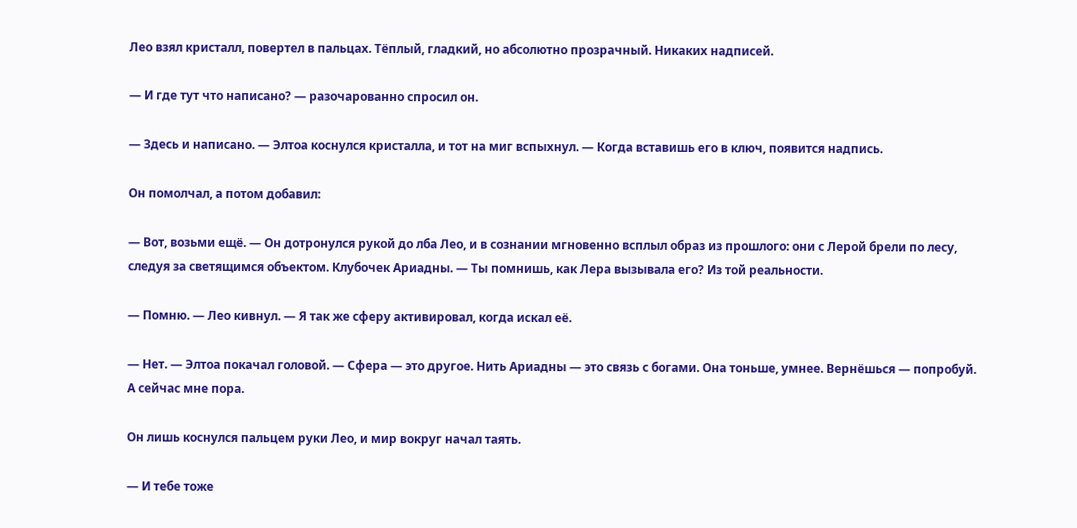Лео взял кристалл, повертел в пальцах. Тёплый, гладкий, но абсолютно прозрачный. Никаких надписей.

— И где тут что написано? — разочарованно спросил он.

— Здесь и написано. — Элтоа коснулся кристалла, и тот на миг вспыхнул. — Когда вставишь его в ключ, появится надпись.

Он помолчал, а потом добавил:

— Вот, возьми ещё. — Он дотронулся рукой до лба Лео, и в сознании мгновенно всплыл образ из прошлого: они с Лерой брели по лесу, следуя за светящимся объектом. Клубочек Ариадны. — Ты помнишь, как Лера вызывала его? Из той реальности.

— Помню. — Лео кивнул. — Я так же сферу активировал, когда искал её.

— Нет. — Элтоа покачал головой. — Сфера — это другое. Нить Ариадны — это связь с богами. Она тоньше, умнее. Вернёшься — попробуй. А сейчас мне пора.

Он лишь коснулся пальцем руки Лео, и мир вокруг начал таять.

— И тебе тоже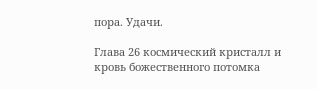пора. Удачи.

Глава 26 космический кристалл и кровь божественного потомка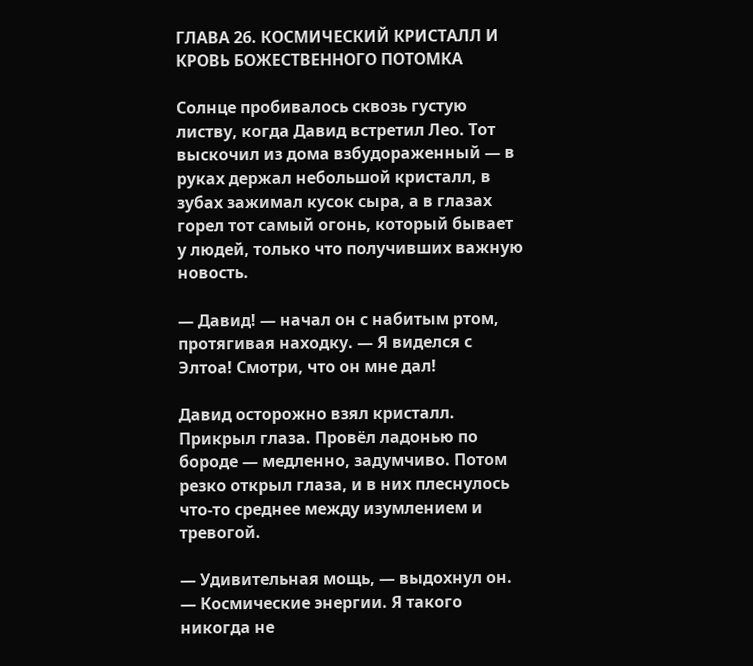ГЛАВА 26. КОСМИЧЕСКИЙ КРИСТАЛЛ И КРОВЬ БОЖЕСТВЕННОГО ПОТОМКА

Солнце пробивалось сквозь густую листву, когда Давид встретил Лео. Тот выскочил из дома взбудораженный — в руках держал небольшой кристалл, в зубах зажимал кусок сыра, а в глазах горел тот самый огонь, который бывает у людей, только что получивших важную новость.

— Давид! — начал он с набитым ртом, протягивая находку. — Я виделся с Элтоа! Смотри, что он мне дал!

Давид осторожно взял кристалл. Прикрыл глаза. Провёл ладонью по бороде — медленно, задумчиво. Потом резко открыл глаза, и в них плеснулось что-то среднее между изумлением и тревогой.

— Удивительная мощь, — выдохнул он. — Космические энергии. Я такого никогда не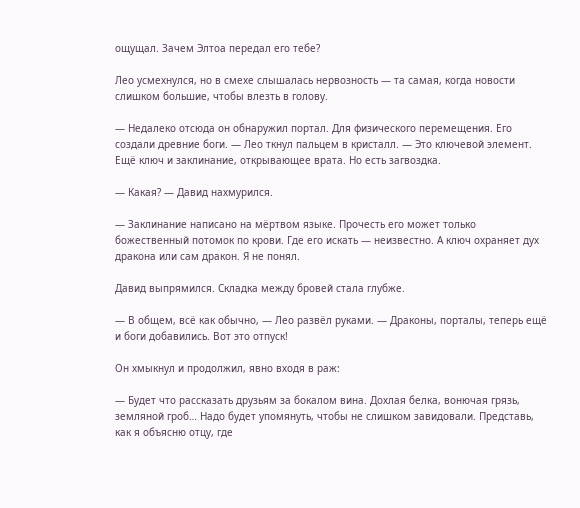ощущал. Зачем Элтоа передал его тебе?

Лео усмехнулся, но в смехе слышалась нервозность — та самая, когда новости слишком большие, чтобы влезть в голову.

— Недалеко отсюда он обнаружил портал. Для физического перемещения. Его создали древние боги. — Лео ткнул пальцем в кристалл. — Это ключевой элемент. Ещё ключ и заклинание, открывающее врата. Но есть загвоздка.

— Какая? — Давид нахмурился.

— Заклинание написано на мёртвом языке. Прочесть его может только божественный потомок по крови. Где его искать — неизвестно. А ключ охраняет дух дракона или сам дракон. Я не понял.

Давид выпрямился. Складка между бровей стала глубже.

— В общем, всё как обычно, — Лео развёл руками. — Драконы, порталы, теперь ещё и боги добавились. Вот это отпуск!

Он хмыкнул и продолжил, явно входя в раж:

— Будет что рассказать друзьям за бокалом вина. Дохлая белка, вонючая грязь, земляной гроб… Надо будет упомянуть, чтобы не слишком завидовали. Представь, как я объясню отцу, где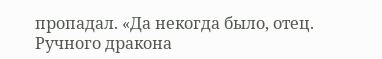пропадал. «Да некогда было, отец. Ручного дракона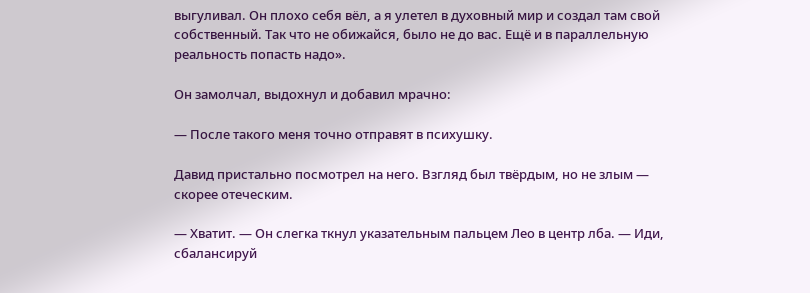выгуливал. Он плохо себя вёл, а я улетел в духовный мир и создал там свой собственный. Так что не обижайся, было не до вас. Ещё и в параллельную реальность попасть надо».

Он замолчал, выдохнул и добавил мрачно:

— После такого меня точно отправят в психушку.

Давид пристально посмотрел на него. Взгляд был твёрдым, но не злым — скорее отеческим.

— Хватит. — Он слегка ткнул указательным пальцем Лео в центр лба. — Иди, сбалансируй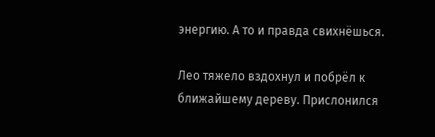энергию. А то и правда свихнёшься.

Лео тяжело вздохнул и побрёл к ближайшему дереву. Прислонился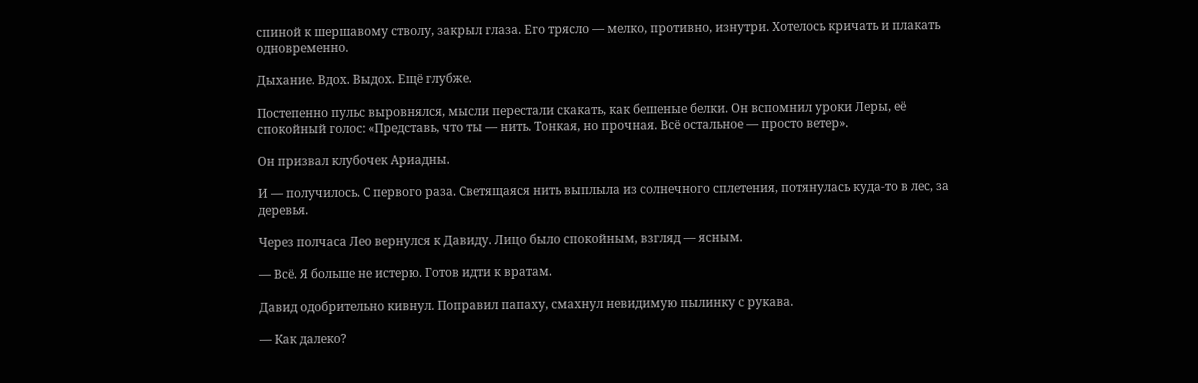спиной к шершавому стволу, закрыл глаза. Его трясло — мелко, противно, изнутри. Хотелось кричать и плакать одновременно.

Дыхание. Вдох. Выдох. Ещё глубже.

Постепенно пульс выровнялся, мысли перестали скакать, как бешеные белки. Он вспомнил уроки Леры, её спокойный голос: «Представь, что ты — нить. Тонкая, но прочная. Всё остальное — просто ветер».

Он призвал клубочек Ариадны.

И — получилось. С первого раза. Светящаяся нить выплыла из солнечного сплетения, потянулась куда-то в лес, за деревья.

Через полчаса Лео вернулся к Давиду. Лицо было спокойным, взгляд — ясным.

— Всё. Я больше не истерю. Готов идти к вратам.

Давид одобрительно кивнул. Поправил папаху, смахнул невидимую пылинку с рукава.

— Как далеко?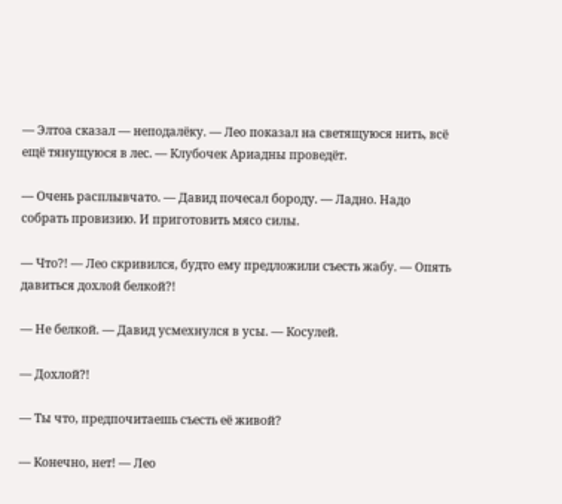— Элтоа сказал — неподалёку. — Лео показал на светящуюся нить, всё ещё тянущуюся в лес. — Клубочек Ариадны проведёт.

— Очень расплывчато. — Давид почесал бороду. — Ладно. Надо собрать провизию. И приготовить мясо силы.

— Что?! — Лео скривился, будто ему предложили съесть жабу. — Опять давиться дохлой белкой?!

— Не белкой. — Давид усмехнулся в усы. — Косулей.

— Дохлой?!

— Ты что, предпочитаешь съесть её живой?

— Конечно, нет! — Лео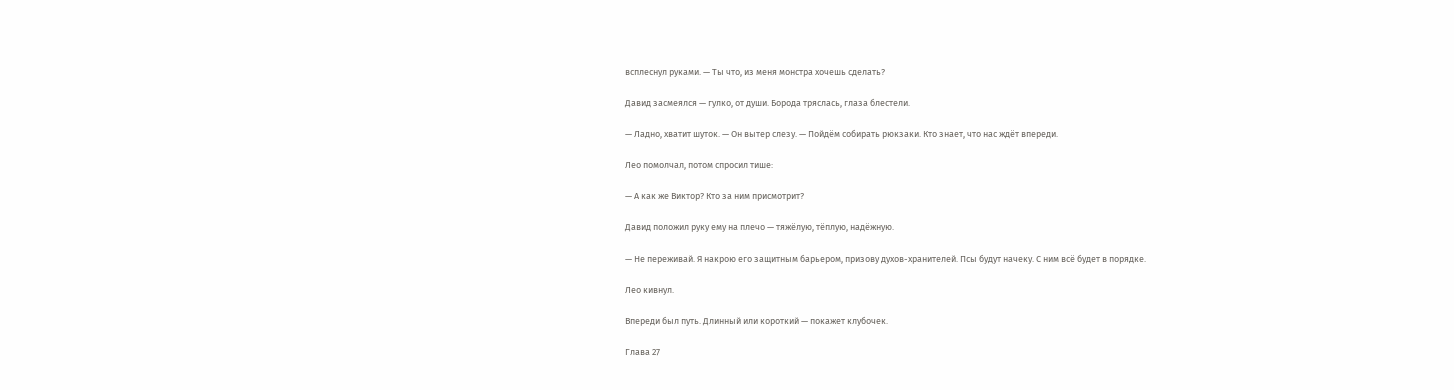всплеснул руками. — Ты что, из меня монстра хочешь сделать?

Давид засмеялся — гулко, от души. Борода тряслась, глаза блестели.

— Ладно, хватит шуток. — Он вытер слезу. — Пойдём собирать рюкзаки. Кто знает, что нас ждёт впереди.

Лео помолчал, потом спросил тише:

— А как же Виктор? Кто за ним присмотрит?

Давид положил руку ему на плечо — тяжёлую, тёплую, надёжную.

— Не переживай. Я накрою его защитным барьером, призову духов-хранителей. Псы будут начеку. С ним всё будет в порядке.

Лео кивнул.

Впереди был путь. Длинный или короткий — покажет клубочек.

Глава 27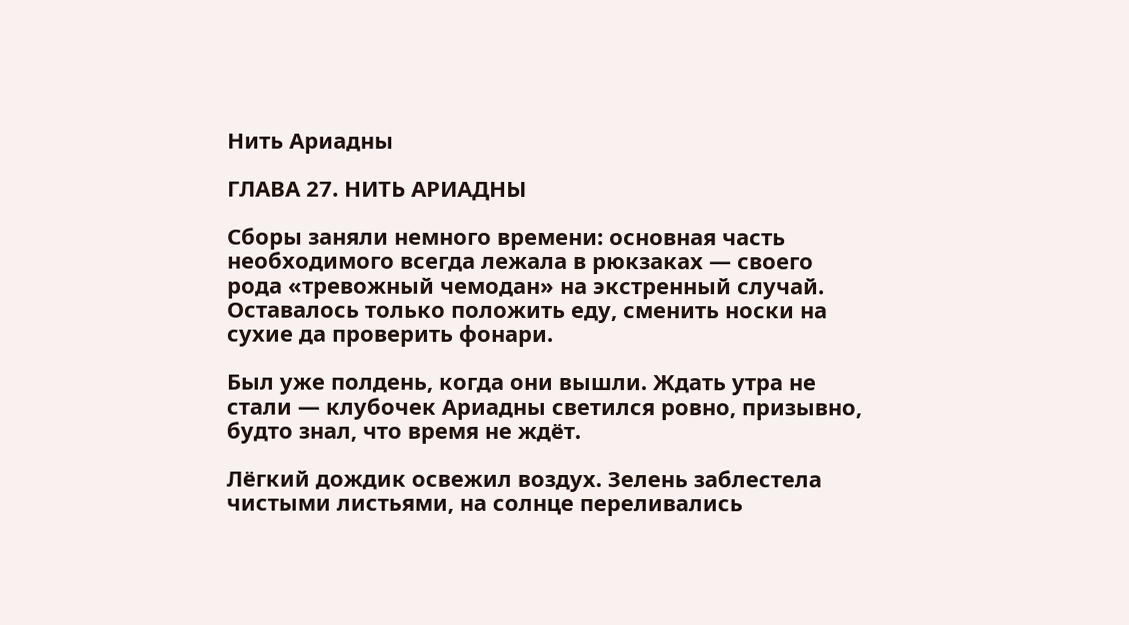Нить Ариадны

ГЛАВА 27. НИТЬ АРИАДНЫ

Сборы заняли немного времени: основная часть необходимого всегда лежала в рюкзаках — своего рода «тревожный чемодан» на экстренный случай. Оставалось только положить еду, сменить носки на сухие да проверить фонари.

Был уже полдень, когда они вышли. Ждать утра не стали — клубочек Ариадны светился ровно, призывно, будто знал, что время не ждёт.

Лёгкий дождик освежил воздух. Зелень заблестела чистыми листьями, на солнце переливались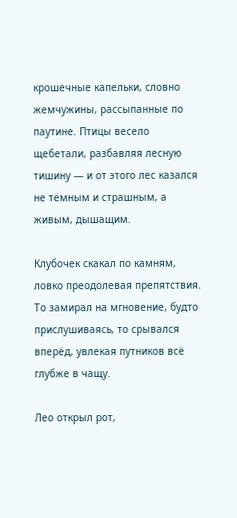крошечные капельки, словно жемчужины, рассыпанные по паутине. Птицы весело щебетали, разбавляя лесную тишину — и от этого лес казался не тёмным и страшным, а живым, дышащим.

Клубочек скакал по камням, ловко преодолевая препятствия. То замирал на мгновение, будто прислушиваясь, то срывался вперёд, увлекая путников всё глубже в чащу.

Лео открыл рот,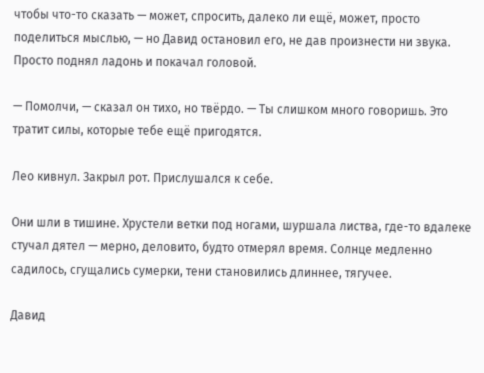чтобы что-то сказать — может, спросить, далеко ли ещё, может, просто поделиться мыслью, — но Давид остановил его, не дав произнести ни звука. Просто поднял ладонь и покачал головой.

— Помолчи, — сказал он тихо, но твёрдо. — Ты слишком много говоришь. Это тратит силы, которые тебе ещё пригодятся.

Лео кивнул. Закрыл рот. Прислушался к себе.

Они шли в тишине. Хрустели ветки под ногами, шуршала листва, где-то вдалеке стучал дятел — мерно, деловито, будто отмерял время. Солнце медленно садилось, сгущались сумерки, тени становились длиннее, тягучее.

Давид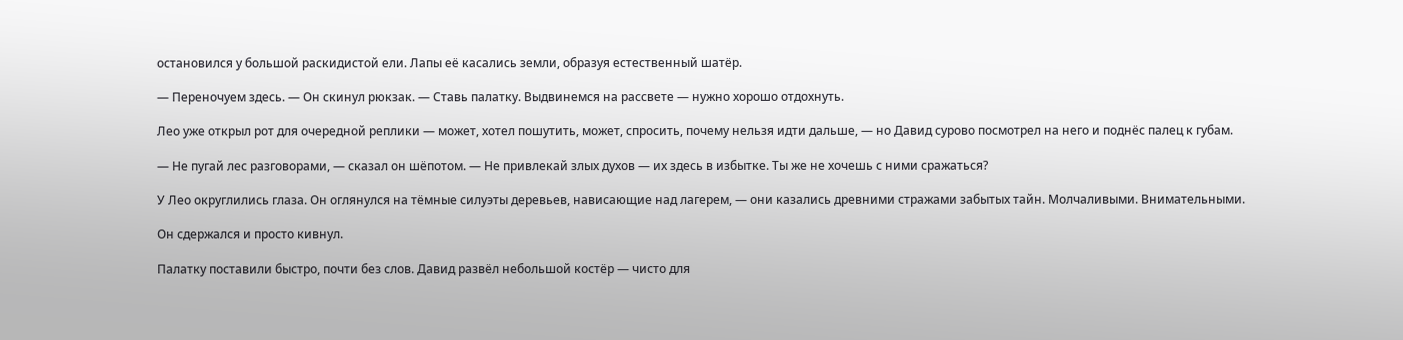остановился у большой раскидистой ели. Лапы её касались земли, образуя естественный шатёр.

— Переночуем здесь. — Он скинул рюкзак. — Ставь палатку. Выдвинемся на рассвете — нужно хорошо отдохнуть.

Лео уже открыл рот для очередной реплики — может, хотел пошутить, может, спросить, почему нельзя идти дальше, — но Давид сурово посмотрел на него и поднёс палец к губам.

— Не пугай лес разговорами, — сказал он шёпотом. — Не привлекай злых духов — их здесь в избытке. Ты же не хочешь с ними сражаться?

У Лео округлились глаза. Он оглянулся на тёмные силуэты деревьев, нависающие над лагерем, — они казались древними стражами забытых тайн. Молчаливыми. Внимательными.

Он сдержался и просто кивнул.

Палатку поставили быстро, почти без слов. Давид развёл небольшой костёр — чисто для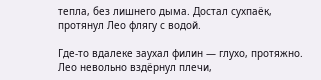тепла, без лишнего дыма. Достал сухпаёк, протянул Лео флягу с водой.

Где-то вдалеке заухал филин — глухо, протяжно. Лео невольно вздёрнул плечи,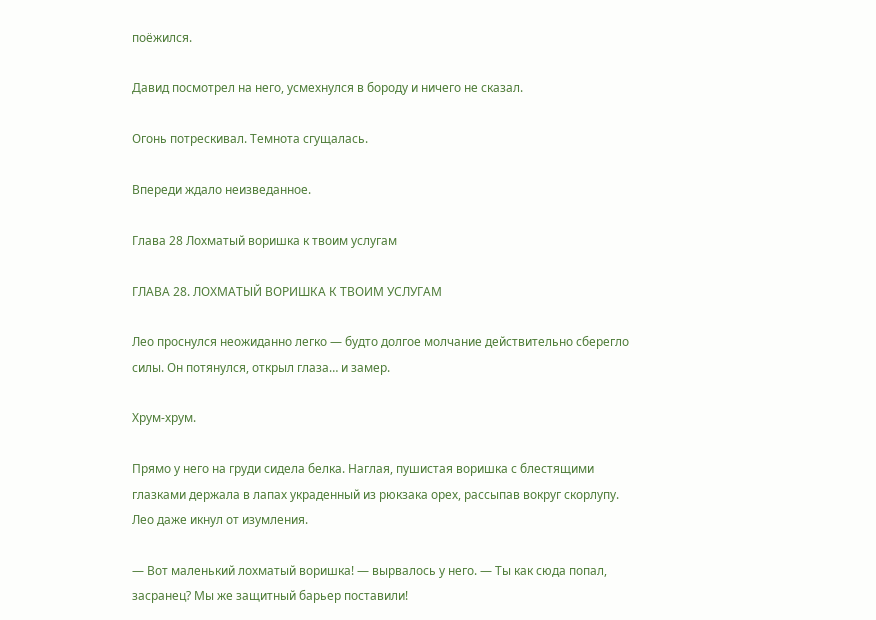поёжился.

Давид посмотрел на него, усмехнулся в бороду и ничего не сказал.

Огонь потрескивал. Темнота сгущалась.

Впереди ждало неизведанное.

Глава 28 Лохматый воришка к твоим услугам

ГЛАВА 28. ЛОХМАТЫЙ ВОРИШКА К ТВОИМ УСЛУГАМ

Лео проснулся неожиданно легко — будто долгое молчание действительно сберегло силы. Он потянулся, открыл глаза… и замер.

Хрум-хрум.

Прямо у него на груди сидела белка. Наглая, пушистая воришка с блестящими глазками держала в лапах украденный из рюкзака орех, рассыпав вокруг скорлупу. Лео даже икнул от изумления.

— Вот маленький лохматый воришка! — вырвалось у него. — Ты как сюда попал, засранец? Мы же защитный барьер поставили!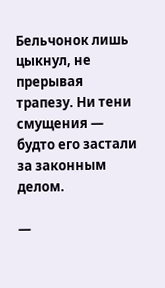Бельчонок лишь цыкнул, не прерывая трапезу. Ни тени смущения — будто его застали за законным делом.

—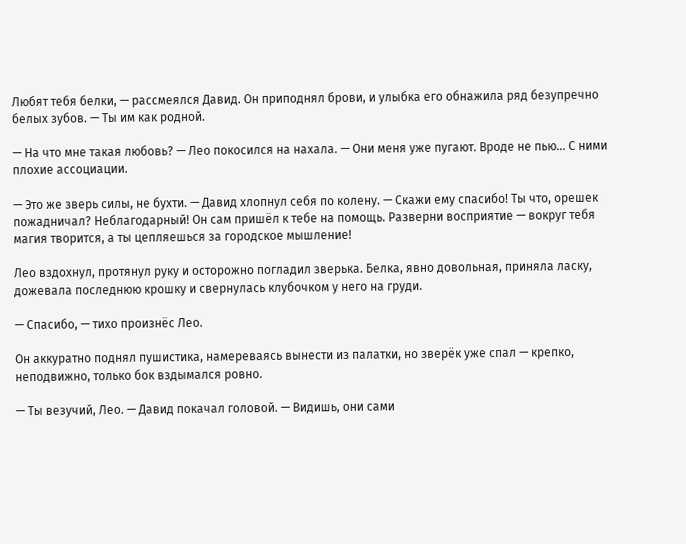Любят тебя белки, — рассмеялся Давид. Он приподнял брови, и улыбка его обнажила ряд безупречно белых зубов. — Ты им как родной.

— На что мне такая любовь? — Лео покосился на нахала. — Они меня уже пугают. Вроде не пью… С ними плохие ассоциации.

— Это же зверь силы, не бухти. — Давид хлопнул себя по колену. — Скажи ему спасибо! Ты что, орешек пожадничал? Неблагодарный! Он сам пришёл к тебе на помощь. Разверни восприятие — вокруг тебя магия творится, а ты цепляешься за городское мышление!

Лео вздохнул, протянул руку и осторожно погладил зверька. Белка, явно довольная, приняла ласку, дожевала последнюю крошку и свернулась клубочком у него на груди.

— Спасибо, — тихо произнёс Лео.

Он аккуратно поднял пушистика, намереваясь вынести из палатки, но зверёк уже спал — крепко, неподвижно, только бок вздымался ровно.

— Ты везучий, Лео. — Давид покачал головой. — Видишь, они сами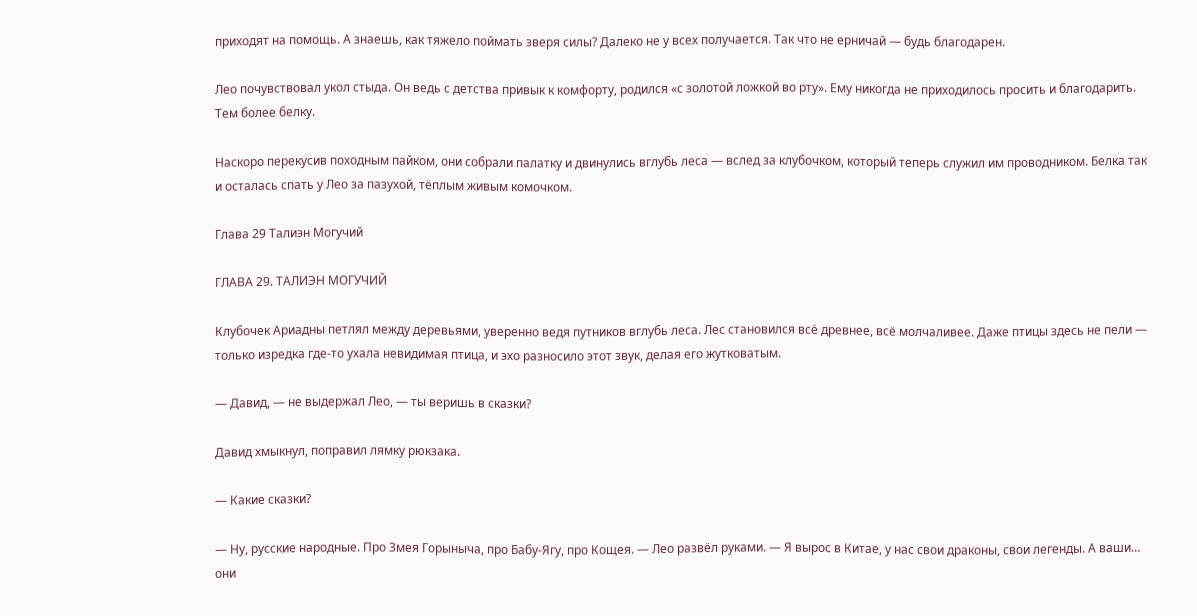приходят на помощь. А знаешь, как тяжело поймать зверя силы? Далеко не у всех получается. Так что не ерничай — будь благодарен.

Лео почувствовал укол стыда. Он ведь с детства привык к комфорту, родился «с золотой ложкой во рту». Ему никогда не приходилось просить и благодарить. Тем более белку.

Наскоро перекусив походным пайком, они собрали палатку и двинулись вглубь леса — вслед за клубочком, который теперь служил им проводником. Белка так и осталась спать у Лео за пазухой, тёплым живым комочком.

Глава 29 Талиэн Могучий

ГЛАВА 29. ТАЛИЭН МОГУЧИЙ

Клубочек Ариадны петлял между деревьями, уверенно ведя путников вглубь леса. Лес становился всё древнее, всё молчаливее. Даже птицы здесь не пели — только изредка где-то ухала невидимая птица, и эхо разносило этот звук, делая его жутковатым.

— Давид, — не выдержал Лео, — ты веришь в сказки?

Давид хмыкнул, поправил лямку рюкзака.

— Какие сказки?

— Ну, русские народные. Про Змея Горыныча, про Бабу-Ягу, про Кощея. — Лео развёл руками. — Я вырос в Китае, у нас свои драконы, свои легенды. А ваши… они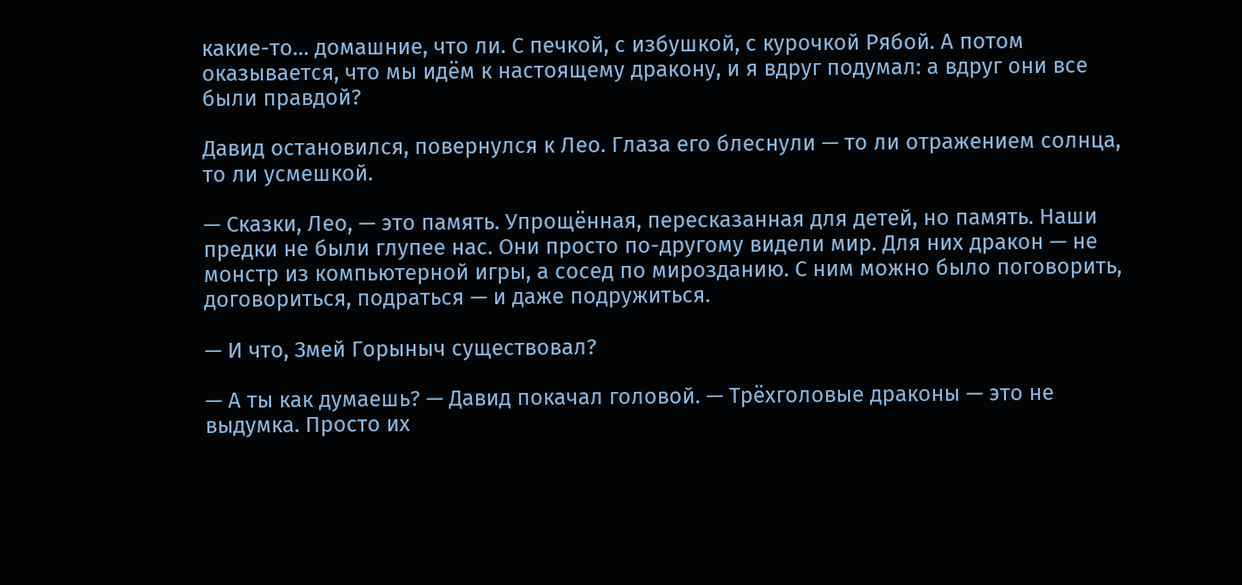какие-то… домашние, что ли. С печкой, с избушкой, с курочкой Рябой. А потом оказывается, что мы идём к настоящему дракону, и я вдруг подумал: а вдруг они все были правдой?

Давид остановился, повернулся к Лео. Глаза его блеснули — то ли отражением солнца, то ли усмешкой.

— Сказки, Лео, — это память. Упрощённая, пересказанная для детей, но память. Наши предки не были глупее нас. Они просто по-другому видели мир. Для них дракон — не монстр из компьютерной игры, а сосед по мирозданию. С ним можно было поговорить, договориться, подраться — и даже подружиться.

— И что, Змей Горыныч существовал?

— А ты как думаешь? — Давид покачал головой. — Трёхголовые драконы — это не выдумка. Просто их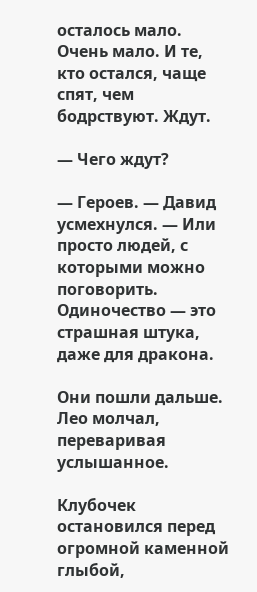осталось мало. Очень мало. И те, кто остался, чаще спят, чем бодрствуют. Ждут.

— Чего ждут?

— Героев. — Давид усмехнулся. — Или просто людей, с которыми можно поговорить. Одиночество — это страшная штука, даже для дракона.

Они пошли дальше. Лео молчал, переваривая услышанное.

Клубочек остановился перед огромной каменной глыбой,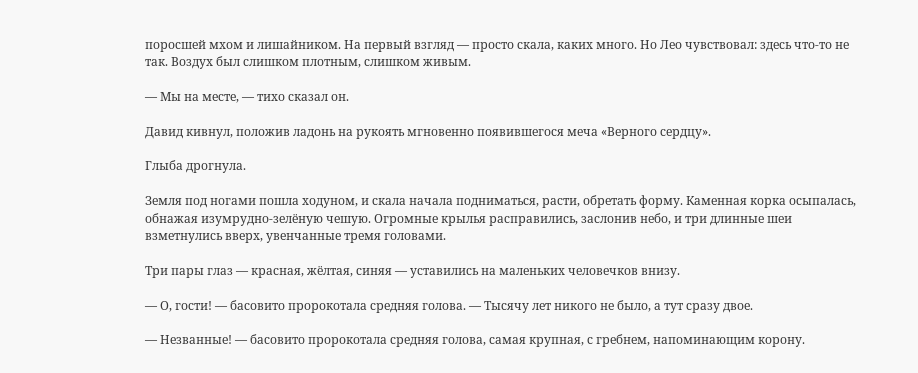поросшей мхом и лишайником. На первый взгляд — просто скала, каких много. Но Лео чувствовал: здесь что-то не так. Воздух был слишком плотным, слишком живым.

— Мы на месте, — тихо сказал он.

Давид кивнул, положив ладонь на рукоять мгновенно появившегося меча «Верного сердцу».

Глыба дрогнула.

Земля под ногами пошла ходуном, и скала начала подниматься, расти, обретать форму. Каменная корка осыпалась, обнажая изумрудно-зелёную чешую. Огромные крылья расправились, заслонив небо, и три длинные шеи взметнулись вверх, увенчанные тремя головами.

Три пары глаз — красная, жёлтая, синяя — уставились на маленьких человечков внизу.

— О, гости! — басовито пророкотала средняя голова. — Тысячу лет никого не было, а тут сразу двое.

— Незванные! — басовито пророкотала средняя голова, самая крупная, с гребнем, напоминающим корону.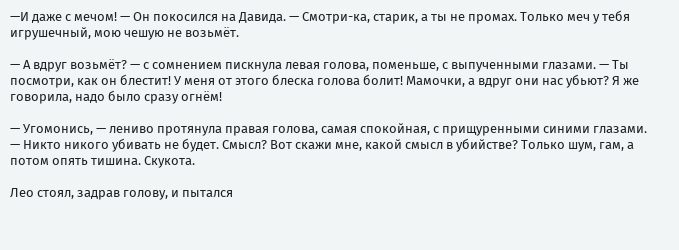—И даже с мечом! — Он покосился на Давида. — Смотри-ка, старик, а ты не промах. Только меч у тебя игрушечный, мою чешую не возьмёт.

— А вдруг возьмёт? — с сомнением пискнула левая голова, поменьше, с выпученными глазами. — Ты посмотри, как он блестит! У меня от этого блеска голова болит! Мамочки, а вдруг они нас убьют? Я же говорила, надо было сразу огнём!

— Угомонись, — лениво протянула правая голова, самая спокойная, с прищуренными синими глазами. — Никто никого убивать не будет. Смысл? Вот скажи мне, какой смысл в убийстве? Только шум, гам, а потом опять тишина. Скукота.

Лео стоял, задрав голову, и пытался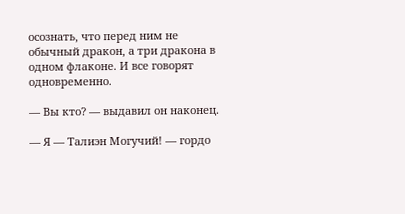осознать, что перед ним не обычный дракон, а три дракона в одном флаконе. И все говорят одновременно.

— Вы кто? — выдавил он наконец.

— Я — Талиэн Могучий! — гордо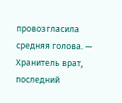провозгласила средняя голова. — Хранитель врат, последний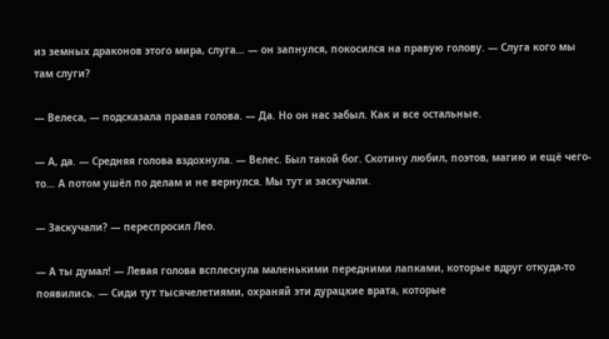из земных драконов этого мира, слуга… — он запнулся, покосился на правую голову. — Слуга кого мы там слуги?

— Велеса, — подсказала правая голова. — Да. Но он нас забыл. Как и все остальные.

— А, да. — Средняя голова вздохнула. — Велес. Был такой бог. Скотину любил, поэтов, магию и ещё чего-то… А потом ушёл по делам и не вернулся. Мы тут и заскучали.

— Заскучали? — переспросил Лео.

— А ты думал! — Левая голова всплеснула маленькими передними лапками, которые вдруг откуда-то появились. — Сиди тут тысячелетиями, охраняй эти дурацкие врата, которые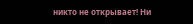никто не открывает! Ни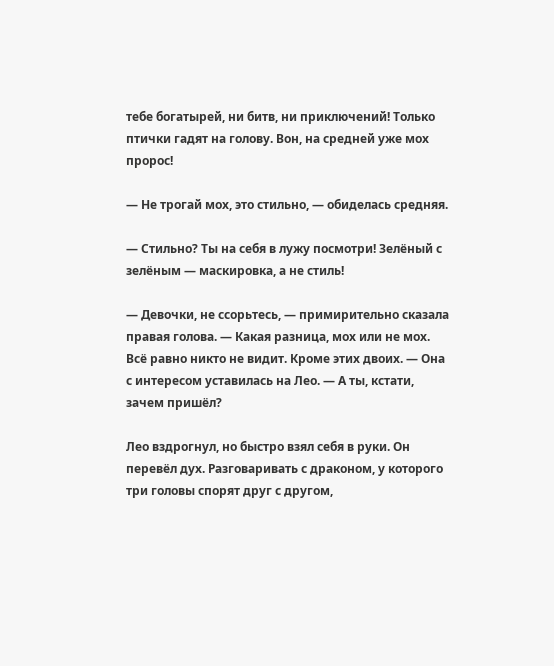тебе богатырей, ни битв, ни приключений! Только птички гадят на голову. Вон, на средней уже мох пророс!

— Не трогай мох, это стильно, — обиделась средняя.

— Стильно? Ты на себя в лужу посмотри! Зелёный с зелёным — маскировка, а не стиль!

— Девочки, не ссорьтесь, — примирительно сказала правая голова. — Какая разница, мох или не мох. Всё равно никто не видит. Кроме этих двоих. — Она с интересом уставилась на Лео. — А ты, кстати, зачем пришёл?

Лео вздрогнул, но быстро взял себя в руки. Он перевёл дух. Разговаривать с драконом, у которого три головы спорят друг с другом,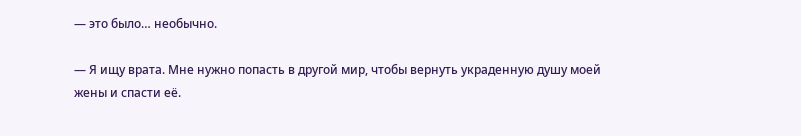— это было… необычно.

— Я ищу врата. Мне нужно попасть в другой мир, чтобы вернуть украденную душу моей жены и спасти её.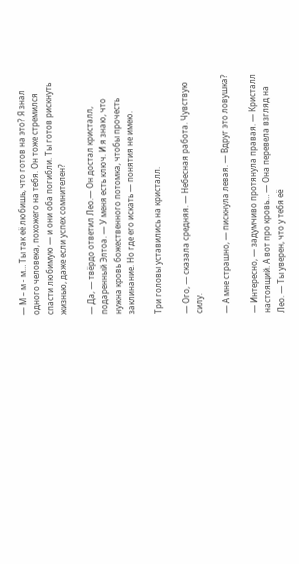— М – м - м… Ты так её любишь, что готов на это? Я знал одного человека, похожего на тебя. Он тоже стремился спасти любимую — и они оба погибли. Ты готов рискнуть жизнью, даже если успех сомнителен?

— Да, — твёрдо ответил Лео.— Он достал кристалл, подаренный Элтоа. — У меня есть ключ. И я знаю, что нужна кровь божественного потомка, чтобы прочесть заклинание. Но где его искать — понятия не имею.

Три головы уставились на кристалл.

— Ого, — сказала средняя. — Небесная работа. Чувствую силу.

— А мне страшно, — пискнула левая. — Вдруг это ловушка?

— Интересно, — задумчиво протянула правая. — Кристалл настоящий. А вот про кровь… — Она перевела взгляд на Лео. — Ты уверен, что у тебя её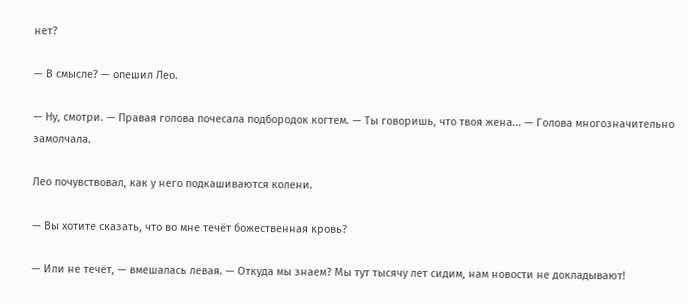нет?

— В смысле? — опешил Лео.

— Ну, смотри. — Правая голова почесала подбородок когтем. — Ты говоришь, что твоя жена... — Голова многозначительно замолчала.

Лео почувствовал, как у него подкашиваются колени.

— Вы хотите сказать, что во мне течёт божественная кровь?

— Или не течёт, — вмешалась левая. — Откуда мы знаем? Мы тут тысячу лет сидим, нам новости не докладывают!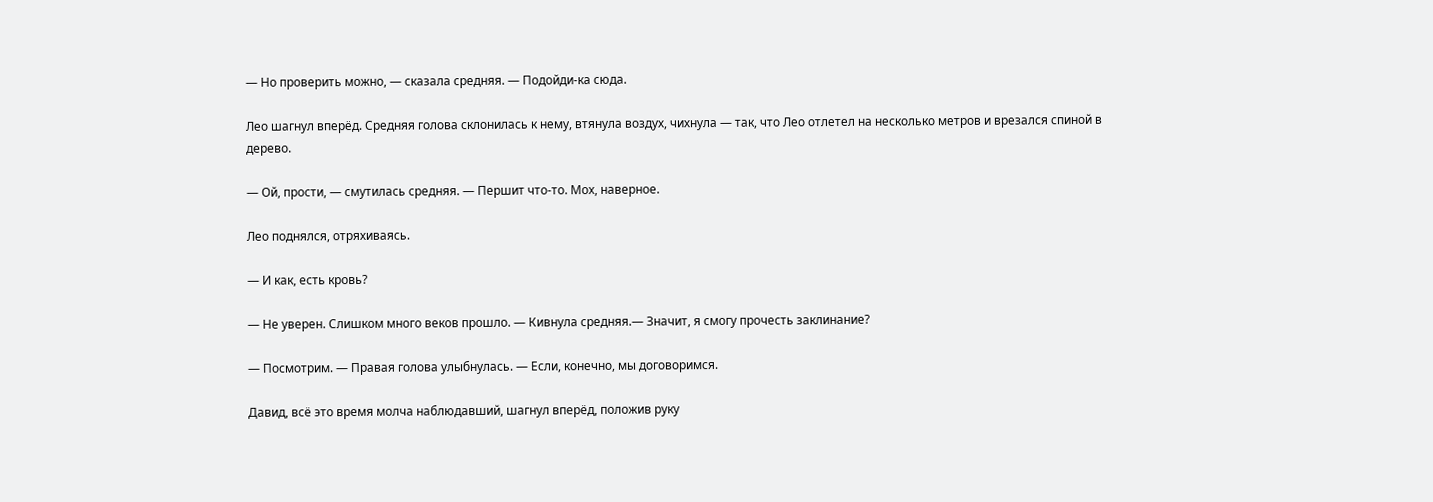— Но проверить можно, — сказала средняя. — Подойди-ка сюда.

Лео шагнул вперёд. Средняя голова склонилась к нему, втянула воздух, чихнула — так, что Лео отлетел на несколько метров и врезался спиной в дерево.

— Ой, прости, — смутилась средняя. — Першит что-то. Мох, наверное.

Лео поднялся, отряхиваясь.

— И как, есть кровь?

— Не уверен. Слишком много веков прошло. — Кивнула средняя.— Значит, я смогу прочесть заклинание?

— Посмотрим. — Правая голова улыбнулась. — Если, конечно, мы договоримся.

Давид, всё это время молча наблюдавший, шагнул вперёд, положив руку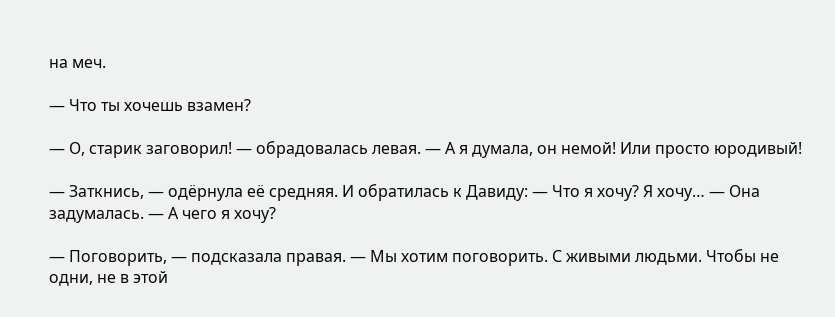на меч.

— Что ты хочешь взамен?

— О, старик заговорил! — обрадовалась левая. — А я думала, он немой! Или просто юродивый!

— Заткнись, — одёрнула её средняя. И обратилась к Давиду: — Что я хочу? Я хочу… — Она задумалась. — А чего я хочу?

— Поговорить, — подсказала правая. — Мы хотим поговорить. С живыми людьми. Чтобы не одни, не в этой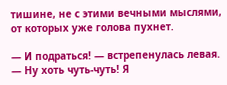тишине, не с этими вечными мыслями, от которых уже голова пухнет.

— И подраться! — встрепенулась левая. — Ну хоть чуть-чуть! Я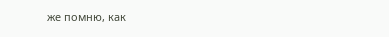же помню, как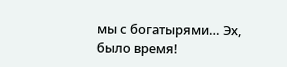мы с богатырями… Эх, было время!